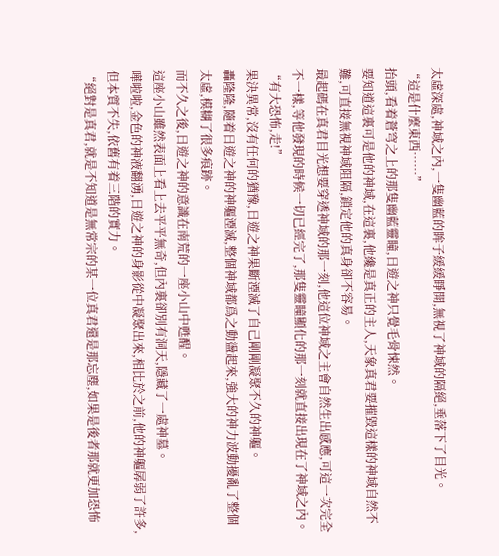太虛深處,神域之內,一隻幽藍的眸子緩緩睜開,無視了神域的隔絕,垂落下了目光。
“這是什麼東西……”
抬頭,看着蒼穹之上的那隻幽藍靈瞳,日遊之神只覺毛骨悚然。
要知道這裏可是他的神域,在這裏,他纔是真正的主人,天象真君要摧毀這樣的神域自然不難,可直接無視神域阻隔,鎖定他的真身卻不容易。
最起碼在真君目光想要穿透神域的那一刻,他這位神域之主會自然生出感應,可這一次完全不一樣,等他發現的時候一切已經完了,那隻靈瞳顯化的那一刻就直接出現在了神域之內。
“有大恐怖,走!”
果決異常,沒有任何的猶豫,日遊之神果斷湮滅了自己剛剛凝聚不久的神軀。
轟隆隆,隨着日遊之神的神軀湮滅,整個神域都爲之動盪起來,強大的神力波動擾亂了整個太虛,模糊了很多痕跡。
而不久之後,日遊之神的意識在南荒的一座小山中甦醒。
這座小山雖然表面上看上去平平無奇,但內裏卻別有洞天,隱藏了一處神墓。
嘩啦啦,金色的神液翻湧,日遊之神的身影從中凝聚出來,相比於之前,他的神軀孱弱了許多,但本質不失,依舊有着三階的實力。
“絕對是真君,就是不知道是無常宗的某一位真君還是那忘塵,如果是後者那就更加恐怖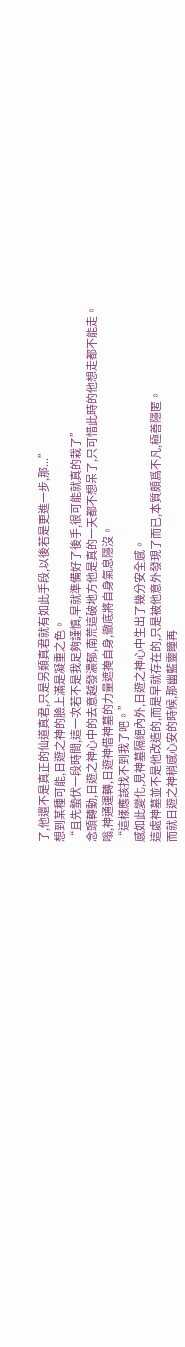了,他還不是真正的仙道真君,只是另類真君就有如此手段,以後若是更進一步,那...”
想到某種可能,日遊之神的臉上滿是凝重之色。
“且先蟄伏一段時間,這一次若不是我足夠謹慎,早就準備好了後手,很可能就真的栽了”
念頭轉動,日遊之神心中的去意越發濃郁,南荒這破地方他是真的一天都不想呆了,只可惜此時的他想走都不能走。
嗡,神通運轉,日遊神借神墓的力量遮掩自身,徹底將自身氣息隱沒。
“這樣應該找不到我了吧。”
感如此變化,見神墓隔絕內外,日遊之神心中生出了幾分安全感。
這處神墓並不是他改造的,而是早就存在的,只是被他意外發現了而已,本質頗爲不凡,極善隱匿。
而就日遊之神稍感心安的時候,那幽藍靈瞳再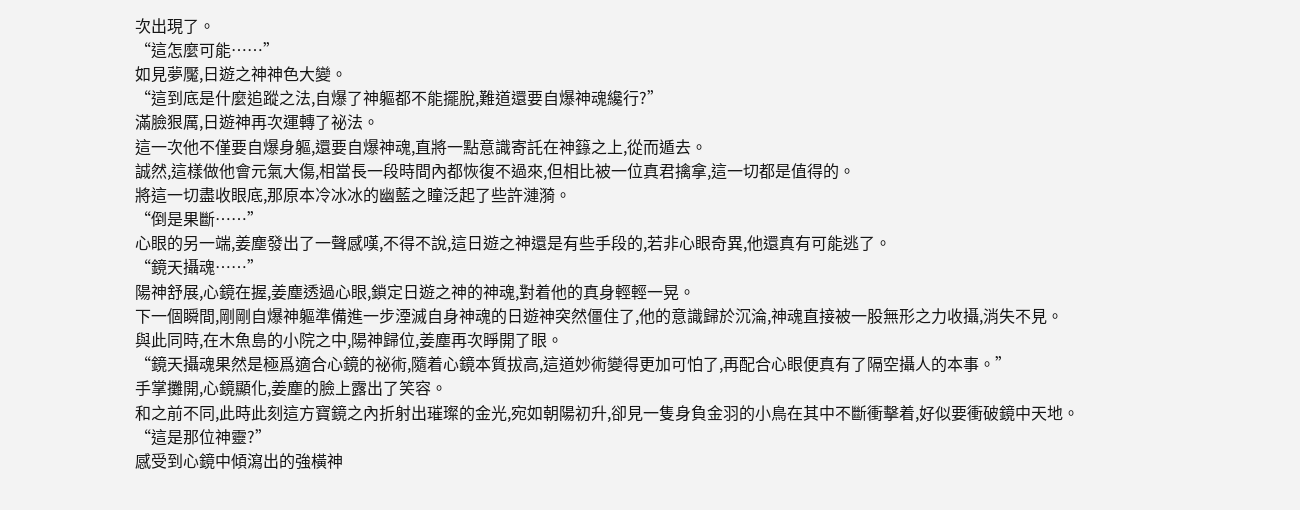次出現了。
“這怎麼可能……”
如見夢魘,日遊之神神色大變。
“這到底是什麼追蹤之法,自爆了神軀都不能擺脫,難道還要自爆神魂纔行?”
滿臉狠厲,日遊神再次運轉了祕法。
這一次他不僅要自爆身軀,還要自爆神魂,直將一點意識寄託在神籙之上,從而遁去。
誠然,這樣做他會元氣大傷,相當長一段時間內都恢復不過來,但相比被一位真君擒拿,這一切都是值得的。
將這一切盡收眼底,那原本冷冰冰的幽藍之瞳泛起了些許漣漪。
“倒是果斷……”
心眼的另一端,姜塵發出了一聲感嘆,不得不說,這日遊之神還是有些手段的,若非心眼奇異,他還真有可能逃了。
“鏡天攝魂……”
陽神舒展,心鏡在握,姜塵透過心眼,鎖定日遊之神的神魂,對着他的真身輕輕一晃。
下一個瞬間,剛剛自爆神軀準備進一步湮滅自身神魂的日遊神突然僵住了,他的意識歸於沉淪,神魂直接被一股無形之力收攝,消失不見。
與此同時,在木魚島的小院之中,陽神歸位,姜塵再次睜開了眼。
“鏡天攝魂果然是極爲適合心鏡的祕術,隨着心鏡本質拔高,這道妙術變得更加可怕了,再配合心眼便真有了隔空攝人的本事。”
手掌攤開,心鏡顯化,姜塵的臉上露出了笑容。
和之前不同,此時此刻這方寶鏡之內折射出璀璨的金光,宛如朝陽初升,卻見一隻身負金羽的小鳥在其中不斷衝擊着,好似要衝破鏡中天地。
“這是那位神靈?”
感受到心鏡中傾瀉出的強橫神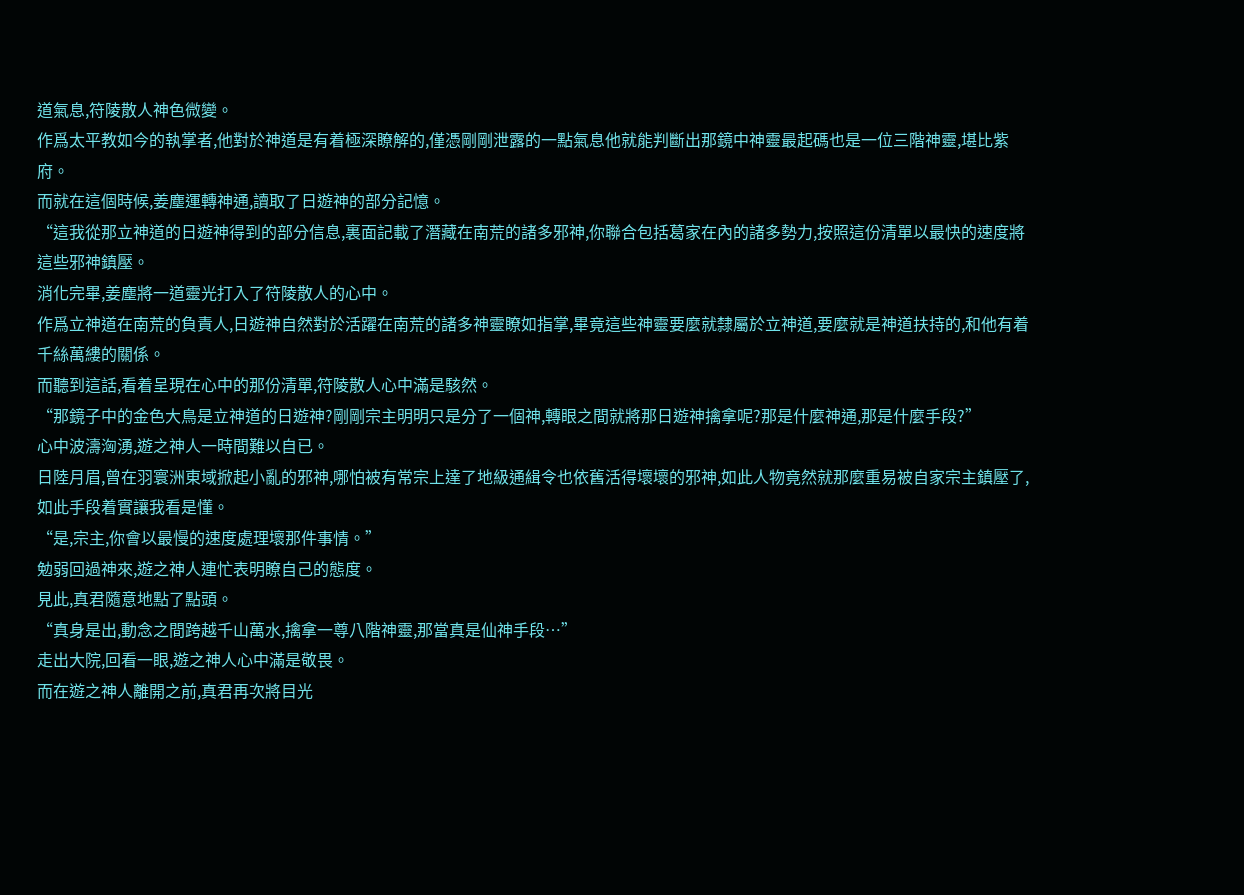道氣息,符陵散人神色微變。
作爲太平教如今的執掌者,他對於神道是有着極深瞭解的,僅憑剛剛泄露的一點氣息他就能判斷出那鏡中神靈最起碼也是一位三階神靈,堪比紫府。
而就在這個時候,姜塵運轉神通,讀取了日遊神的部分記憶。
“這我從那立神道的日遊神得到的部分信息,裏面記載了潛藏在南荒的諸多邪神,你聯合包括葛家在內的諸多勢力,按照這份清單以最快的速度將這些邪神鎮壓。
消化完畢,姜塵將一道靈光打入了符陵散人的心中。
作爲立神道在南荒的負責人,日遊神自然對於活躍在南荒的諸多神靈瞭如指掌,畢竟這些神靈要麼就隸屬於立神道,要麼就是神道扶持的,和他有着千絲萬縷的關係。
而聽到這話,看着呈現在心中的那份清單,符陵散人心中滿是駭然。
“那鏡子中的金色大鳥是立神道的日遊神?剛剛宗主明明只是分了一個神,轉眼之間就將那日遊神擒拿呢?那是什麼神通,那是什麼手段?”
心中波濤洶湧,遊之神人一時間難以自已。
日陸月眉,曾在羽寰洲東域掀起小亂的邪神,哪怕被有常宗上達了地級通緝令也依舊活得壞壞的邪神,如此人物竟然就那麼重易被自家宗主鎮壓了,如此手段着實讓我看是懂。
“是,宗主,你會以最慢的速度處理壞那件事情。”
勉弱回過神來,遊之神人連忙表明瞭自己的態度。
見此,真君隨意地點了點頭。
“真身是出,動念之間跨越千山萬水,擒拿一尊八階神靈,那當真是仙神手段…”
走出大院,回看一眼,遊之神人心中滿是敬畏。
而在遊之神人離開之前,真君再次將目光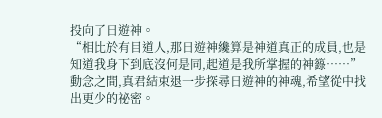投向了日遊神。
“相比於有目道人,那日遊神纔算是神道真正的成員,也是知道我身下到底沒何是同,起道是我所掌握的神籙……”
動念之間,真君結束退一步探尋日遊神的神魂,希望從中找出更少的祕密。